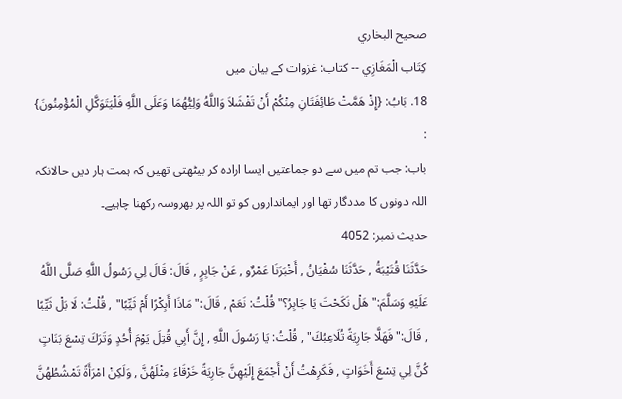صحيح البخاري
كِتَاب الْمَغَازِي -- کتاب: غزوات کے بیان میں
18. بَابُ: {إِذْ هَمَّتْ طَائِفَتَانِ مِنْكُمْ أَنْ تَفْشَلاَ وَاللَّهُ وَلِيُّهُمَا وَعَلَى اللَّهِ فَلْيَتَوَكَّلِ الْمُؤْمِنُونَ} :
باب: جب تم میں سے دو جماعتیں ایسا ارادہ کر بیٹھتی تھیں کہ ہمت ہار دیں حالانکہ اللہ دونوں کا مددگار تھا اور ایمانداروں کو تو اللہ پر بھروسہ رکھنا چاہیے۔
حدیث نمبر: 4052
حَدَّثَنَا قُتَيْبَةُ , حَدَّثَنَا سُفْيَانُ , أَخْبَرَنَا عَمْرٌو , عَنْ جَابِرٍ , قَالَ: قَالَ لِي رَسُولُ اللَّهِ صَلَّى اللَّهُ عَلَيْهِ وَسَلَّمَ:" هَلْ نَكَحْتَ يَا جَابِرُ؟" قُلْتُ: نَعَمْ , قَالَ:" مَاذَا أَبِكْرًا أَمْ ثَيِّبًا" , قُلْتُ: لَا بَلْ ثَيِّبًا , قَالَ:" فَهَلَّا جَارِيَةً تُلَاعِبُكَ" , قُلْتُ: يَا رَسُولَ اللَّهِ , إِنَّ أَبِي قُتِلَ يَوْمَ أُحُدٍ وَتَرَكَ تِسْعَ بَنَاتٍ كُنَّ لِي تِسْعَ أَخَوَاتٍ , فَكَرِهْتُ أَنْ أَجْمَعَ إِلَيْهِنَّ جَارِيَةً خَرْقَاءَ مِثْلَهُنَّ , وَلَكِنْ امْرَأَةً تَمْشُطُهُنَّ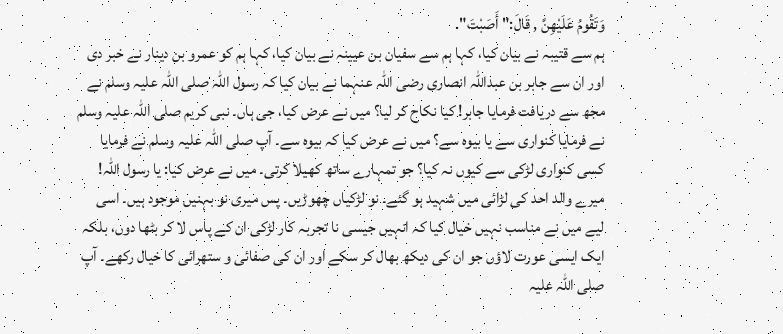وَتَقُومُ عَلَيْهِنَّ , قَالَ:" أَصَبْتَ".
ہم سے قتیبہ نے بیان کیا، کہا ہم سے سفیان بن عیینہ نے بیان کیا، کہا ہم کو عمرو بن دینار نے خبر دی اور ان سے جابر بن عبداللہ انصاری رضی اللہ عنہما نے بیان کیا کہ رسول اللہ صلی اللہ علیہ وسلم نے مجھ سے دریافت فرمایا جابر! کیا نکاح کر لیا؟ میں نے عرض کیا، جی ہاں۔ نبی کریم صلی اللہ علیہ وسلم نے فرمایا کنواری سے یا بیوہ سے؟ میں نے عرض کیا کہ بیوہ سے۔ آپ صلی اللہ علیہ وسلم نے فرمایا کسی کنواری لڑکی سے کیوں نہ کیا؟ جو تمہارے ساتھ کھیلا کرتی۔ میں نے عرض کیا: یا رسول اللہ! میرے والد احد کی لڑائی میں شہید ہو گئے۔ نو لڑکیاں چھوڑیں۔ پس میری نو بہنیں موجود ہیں۔ اسی لیے میں نے مناسب نہیں خیال کیا کہ انہیں جیسی نا تجربہ کار لڑکی ان کے پاس لا کر بٹھا دوں، بلکہ ایک ایسی عورت لاؤں جو ان کی دیکھ بھال کر سکے اور ان کی صفائی و ستھرائی کا خیال رکھے۔ آپ صلی اللہ علیہ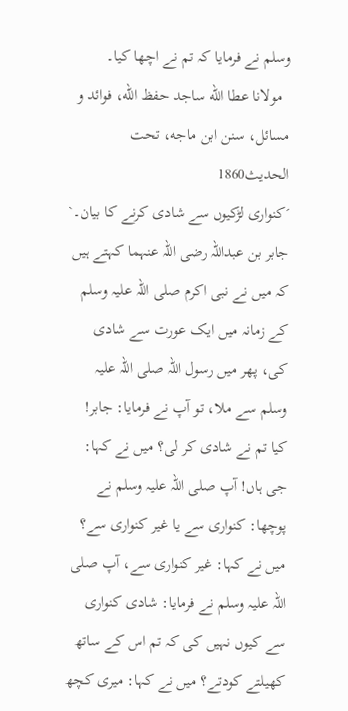وسلم نے فرمایا کہ تم نے اچھا کیا۔
  مولانا عطا الله ساجد حفظ الله، فوائد و مسائل، سنن ابن ماجه، تحت الحديث1860
´کنواری لڑکیوں سے شادی کرنے کا بیان۔`
جابر بن عبداللہ رضی اللہ عنہما کہتے ہیں کہ میں نے نبی اکرم صلی اللہ علیہ وسلم کے زمانہ میں ایک عورت سے شادی کی، پھر میں رسول اللہ صلی اللہ علیہ وسلم سے ملا، تو آپ نے فرمایا: جابر! کیا تم نے شادی کر لی؟ میں نے کہا: جی ہاں! آپ صلی اللہ علیہ وسلم نے پوچھا: کنواری سے یا غیر کنواری سے؟ میں نے کہا: غیر کنواری سے، آپ صلی اللہ علیہ وسلم نے فرمایا: شادی کنواری سے کیوں نہیں کی کہ تم اس کے ساتھ کھیلتے کودتے؟ میں نے کہا: میری کچھ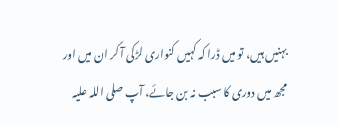بہنیں ہیں، تو میں ڈرا کہ کہیں کنواری لڑکی آ کر ان میں اور مجھ میں دوری کا سبب نہ بن جائے، آپ صلی اللہ علیہ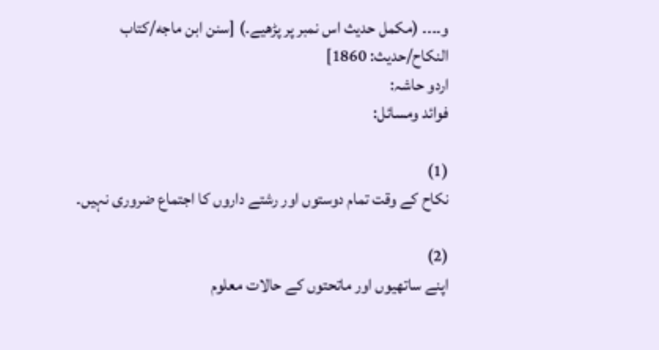و۔۔۔۔ (مکمل حدیث اس نمبر پر پڑھیے۔) [سنن ابن ماجه/كتاب النكاح/حدیث: 1860]
اردو حاشہ:
فوائد ومسائل:

(1)
نکاح کے وقت تمام دوستوں اور رشتے داروں کا اجتماع ضروری نہیں۔

(2)
اپنے ساتھیوں اور ماتحتوں کے حالات معلوم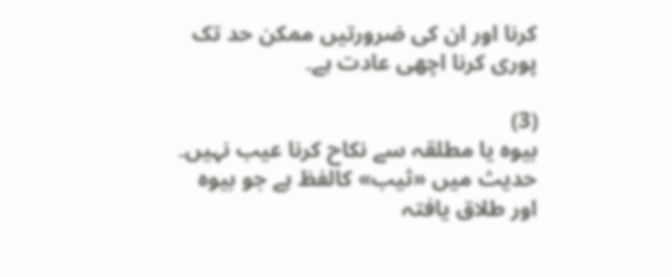کرنا اور ان کی ضرورتیں ممکن حد تک پوری کرنا اچھی عادت ہے۔

(3)
بیوہ یا مطلقہ سے نکاح کرنا عیب نہیں۔
حدیث میں «ثیب» کالفظ ہے جو بیوہ اور طلاق یافتہ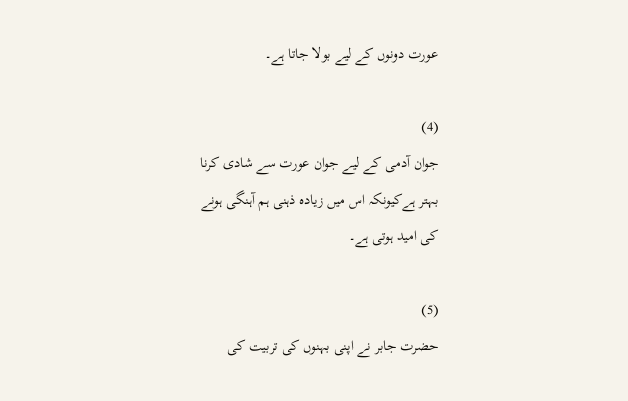عورت دونوں کے لیے بولا جاتا ہے۔

(4)
جوان آدمی کے لیے جوان عورت سے شادی کرنا بہتر ہےکیونکہ اس میں زیادہ ذہنی ہم آہنگی ہونے کی امید ہوتی ہے۔

(5)
حضرت جابر نے اپنی بہنوں کی تربیت کی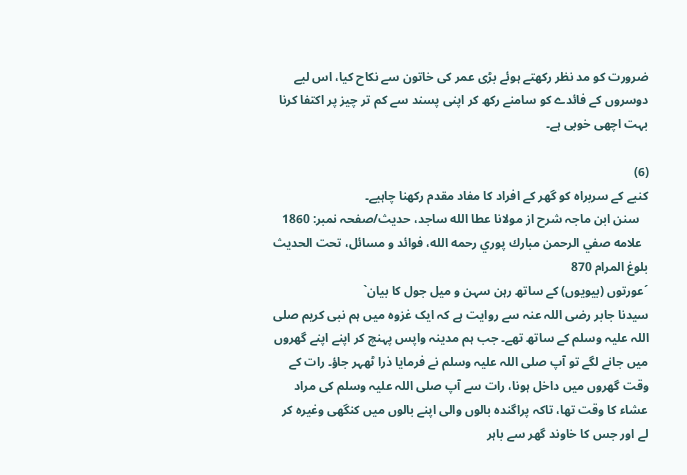ضرورت کو مد نظر رکھتے ہوئے بڑی عمر کی خاتون سے نکاح کیا، اس لیے دوسروں کے فائدے کو سامنے رکھ کر اپنی پسند سے کم تر چیز پر اکتفا کرنا بہت اچھی خوبی ہے۔

(6)
کنبے کے سربراہ کو گھر کے افراد کا مفاد مقدم رکھنا چاہیے۔
   سنن ابن ماجہ شرح از مولانا عطا الله ساجد، حدیث/صفحہ نمبر: 1860
  علامه صفي الرحمن مبارك پوري رحمه الله، فوائد و مسائل، تحت الحديث بلوغ المرام 870
´عورتوں (بیویوں) کے ساتھ رہن سہن و میل جول کا بیان`
سیدنا جابر رضی اللہ عنہ سے روایت ہے کہ ایک غزوہ میں ہم نبی کریم صلی اللہ علیہ وسلم کے ساتھ تھے۔ جب ہم مدینہ واپس پہنچ کر اپنے اپنے گھروں میں جانے لگے تو آپ صلی اللہ علیہ وسلم نے فرمایا ذرا ٹھہر جاؤ۔ رات کے وقت گھروں میں داخل ہونا، رات سے آپ صلی اللہ علیہ وسلم کی مراد عشاء کا وقت تھا، تاکہ پراگندہ بالوں والی اپنے بالوں میں کنگھی وغیرہ کر لے اور جس کا خاوند گھر سے باہر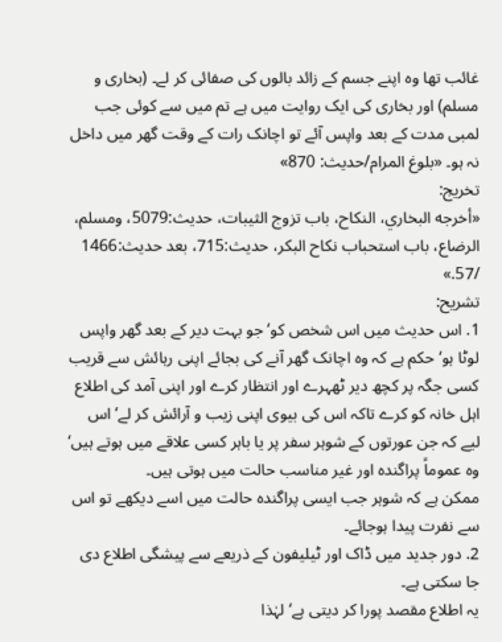غائب تھا وہ اپنے جسم کے زائد بالوں کی صفائی کر لے۔ (بخاری و مسلم) اور بخاری کی ایک روایت میں ہے تم میں سے کوئی جب لمبی مدت کے بعد واپس آئے تو اچانک رات کے وقت گھر میں داخل نہ ہو۔ «بلوغ المرام/حدیث: 870»
تخریج:
«أخرجه البخاري، النكاح، باب تزوج الثيبات، حديث:5079، ومسلم، الرضاع، باب استحباب نكاح البكر، حديث:715، بعد حديث:1466 /57.»
تشریح:
1. اس حدیث میں اس شخص کو‘ جو بہت دیر کے بعد گھر واپس لوٹا ہو‘ حکم ہے کہ وہ اچانک گھر آنے کی بجائے اپنی رہائش سے قریب کسی جگہ پر کچھ دیر ٹھہرے اور انتظار کرے اور اپنی آمد کی اطلاع اہل خانہ کو کرے تاکہ اس کی بیوی اپنی زیب و آرائش کر لے‘ اس لیے کہ جن عورتوں کے شوہر سفر پر یا باہر کسی علاقے میں ہوتے ہیں‘ وہ عموماً پراگندہ اور غیر مناسب حالت میں ہوتی ہیں۔
ممکن ہے کہ شوہر جب ایسی پراگندہ حالت میں اسے دیکھے تو اس سے نفرت پیدا ہوجائے۔
2. دور جدید میں ڈاک اور ٹیلیفون کے ذریعے سے پیشگی اطلاع دی جا سکتی ہے۔
یہ اطلاع مقصد پورا کر دیتی ہے‘ لہٰذا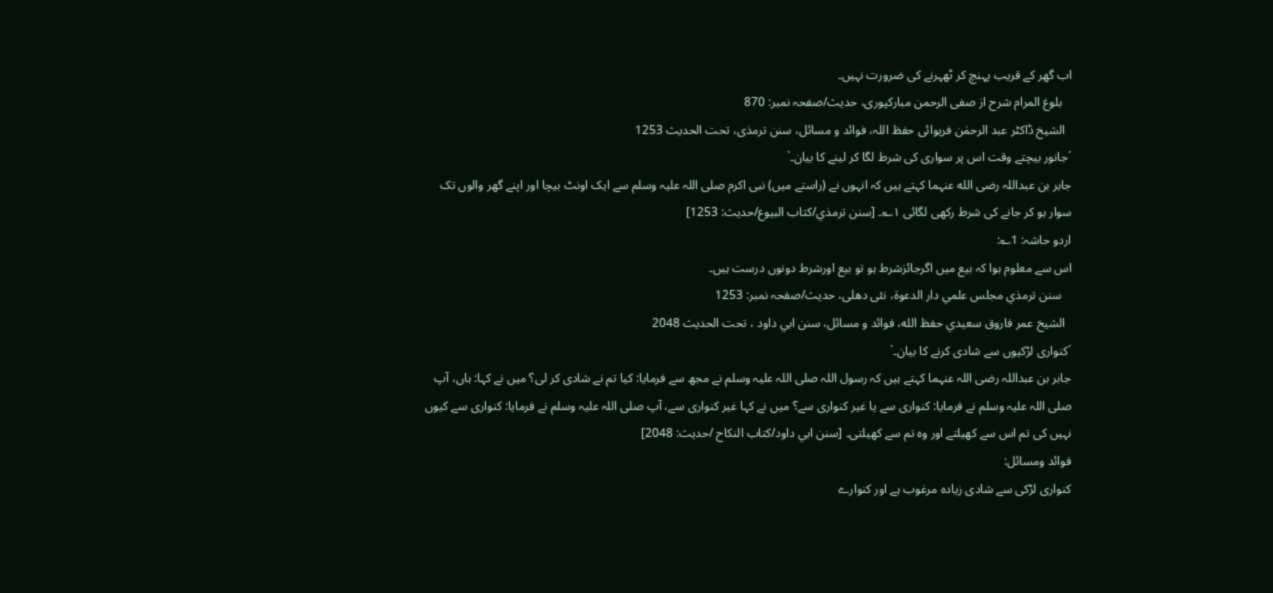اب گھر کے قریب پہنچ کر ٹھہرنے کی ضرورت نہیں۔
   بلوغ المرام شرح از صفی الرحمن مبارکپوری، حدیث/صفحہ نمبر: 870
  الشیخ ڈاکٹر عبد الرحمٰن فریوائی حفظ اللہ، فوائد و مسائل، سنن ترمذی، تحت الحديث 1253
´جانور بیچتے وقت اس پر سواری کی شرط لگا کر لینے کا بیان۔`
جابر بن عبداللہ رضی الله عنہما کہتے ہیں کہ انہوں نے (راستے میں) نبی اکرم صلی اللہ علیہ وسلم سے ایک اونٹ بیچا اور اپنے گھر والوں تک سوار ہو کر جانے کی شرط رکھی لگائی ۱؎۔ [سنن ترمذي/كتاب البيوع/حدیث: 1253]
اردو حاشہ: 1؎:
اس سے معلوم ہوا کہ بیع میں اگرجائزشرط ہو تو بیع اورشرط دونوں درست ہیں۔
   سنن ترمذي مجلس علمي دار الدعوة، نئى دهلى، حدیث/صفحہ نمبر: 1253
  الشيخ عمر فاروق سعيدي حفظ الله، فوائد و مسائل، سنن ابي داود ، تحت الحديث 2048
´کنواری لڑکیوں سے شادی کرنے کا بیان۔`
جابر بن عبداللہ رضی اللہ عنہما کہتے ہیں کہ رسول اللہ صلی اللہ علیہ وسلم نے مجھ سے فرمایا: کیا تم نے شادی کر لی؟ میں نے کہا: ہاں، آپ صلی اللہ علیہ وسلم نے فرمایا: کنواری سے یا غیر کنواری سے؟ میں نے کہا غیر کنواری سے، آپ صلی اللہ علیہ وسلم نے فرمایا: کنواری سے کیوں نہیں کی تم اس سے کھیلتے اور وہ تم سے کھیلتی۔ [سنن ابي داود/كتاب النكاح /حدیث: 2048]
فوائد ومسائل:
کنواری لڑکی سے شادی زیادہ مرغوب ہے اور کنوارے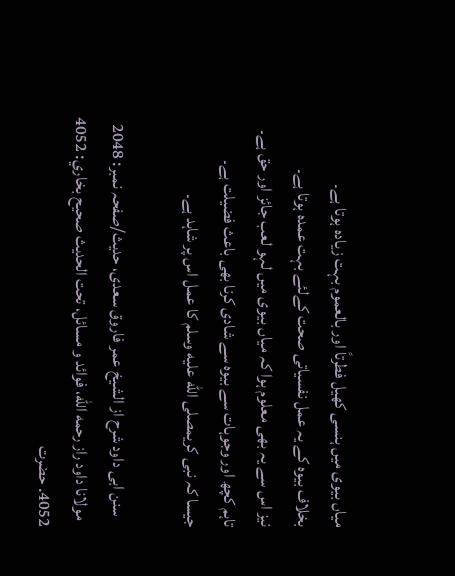میاں بیوی میں ہنسی کھیل فطرتاً اور بالعموم بہت زیادہ ہوتا ہے۔
بخلاف بیوہ کے یہ عمل نفسیاتی صحت کےلئے بہت عمدہ ہوتا ہے۔
نیز اس سے یہ بھی معلوم ہوا کہ میاں بیوی میں لہو لعب جائز اور حق ہے۔
تاہم کچھ اور وجوہات سے بیوہ سے شادی کرنا بھی باعث فضیلت ہے۔
جیسا کہ نبی کریمصلى الله عليه وسلم کا عمل اس پر شاہد ہے۔

   سنن ابی داود شرح از الشیخ عمر فاروق سعدی، حدیث/صفحہ نمبر: 2048
  مولانا داود راز رحمه الله، فوائد و مسائل، تحت الحديث صحيح بخاري: 4052
4052. حضرت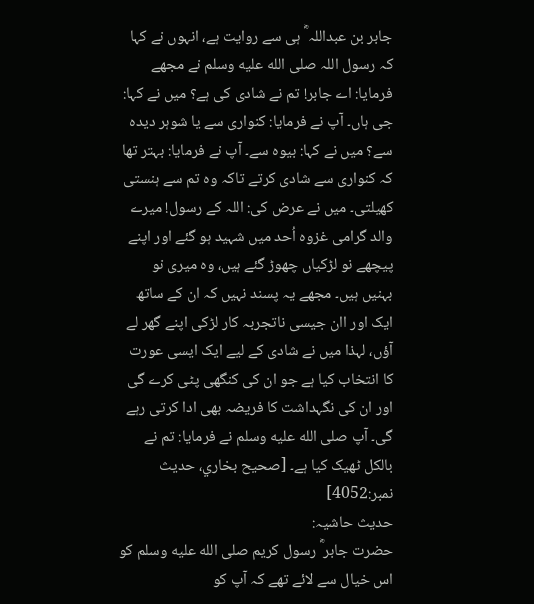جابر بن عبداللہ ؓ ہی سے روایت ہے، انہوں نے کہا کہ رسول اللہ صلى الله عليه وسلم نے مجھے فرمایا: اے جابر! تم نے شادی کی ہے؟ میں نے کہا: جی ہاں۔ آپ نے فرمایا: کنواری سے یا شوہر دیدہ سے؟ میں نے کہا: بیوہ سے۔ آپ نے فرمایا: بہتر تھا کہ کنواری سے شادی کرتے تاکہ وہ تم سے ہنستی کھیلتی۔ میں نے عرض کی: اللہ کے رسول! میرے والد گرامی غزوہ اُحد میں شہید ہو گئے اور اپنے پیچھے نو لڑکیاں چھوڑ گئے ہیں، وہ میری نو بہنیں ہیں۔ مجھے یہ پسند نہیں کہ ان کے ساتھ ایک اور اان جیسی ناتجربہ کار لڑکی اپنے گھر لے آؤں، لہذا میں نے شادی کے لیے ایک ایسی عورت کا انتخاب کیا ہے جو ان کی کنگھی پٹی کرے گی اور ان کی نگہداشت کا فریضہ بھی ادا کرتی رہے گی۔ آپ صلى الله عليه وسلم نے فرمایا: تم نے بالکل ٹھیک کیا ہے۔ [صحيح بخاري، حديث نمبر:4052]
حدیث حاشیہ:
حضرت جابر ؓ رسول کریم صلى الله عليه وسلم کو اس خیال سے لائے تھے کہ آپ کو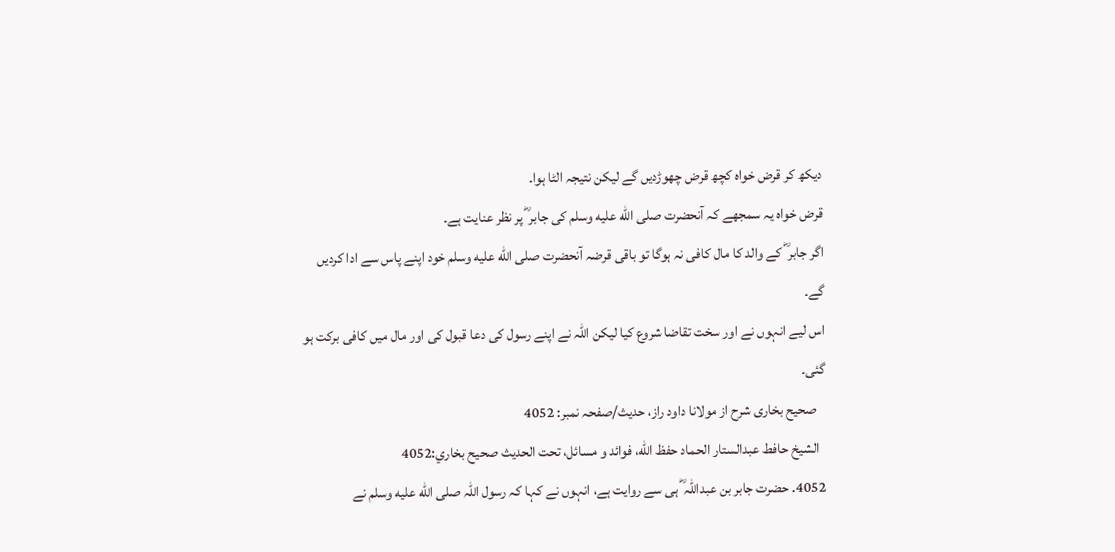دیکھ کر قرض خواہ کچھ قرض چھوڑدیں گے لیکن نتیجہ الٹا ہوا۔
قرض خواہ یہ سمجھے کہ آنحضرت صلى الله عليه وسلم کی جابر ؓ پر نظر عنایت ہے۔
اگر جابر ؓ کے والد کا مال کافی نہ ہوگا تو باقی قرضہ آنحضرت صلى الله عليه وسلم خود اپنے پاس سے ادا کردیں گے۔
اس لیے انہوں نے اور سخت تقاضا شروع کیا لیکن اللہ نے اپنے رسول کی دعا قبول کی اور مال میں کافی برکت ہو گئی۔
   صحیح بخاری شرح از مولانا داود راز، حدیث/صفحہ نمبر: 4052
  الشيخ حافط عبدالستار الحماد حفظ الله، فوائد و مسائل، تحت الحديث صحيح بخاري:4052
4052. حضرت جابر بن عبداللہ ؓ ہی سے روایت ہے، انہوں نے کہا کہ رسول اللہ صلى الله عليه وسلم نے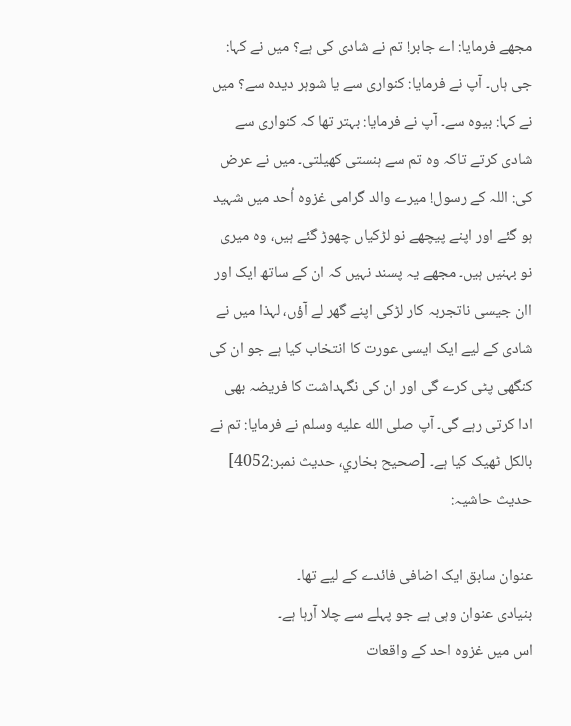مجھے فرمایا: اے جابر! تم نے شادی کی ہے؟ میں نے کہا: جی ہاں۔ آپ نے فرمایا: کنواری سے یا شوہر دیدہ سے؟ میں نے کہا: بیوہ سے۔ آپ نے فرمایا: بہتر تھا کہ کنواری سے شادی کرتے تاکہ وہ تم سے ہنستی کھیلتی۔ میں نے عرض کی: اللہ کے رسول! میرے والد گرامی غزوہ اُحد میں شہید ہو گئے اور اپنے پیچھے نو لڑکیاں چھوڑ گئے ہیں، وہ میری نو بہنیں ہیں۔ مجھے یہ پسند نہیں کہ ان کے ساتھ ایک اور اان جیسی ناتجربہ کار لڑکی اپنے گھر لے آؤں، لہذا میں نے شادی کے لیے ایک ایسی عورت کا انتخاب کیا ہے جو ان کی کنگھی پٹی کرے گی اور ان کی نگہداشت کا فریضہ بھی ادا کرتی رہے گی۔ آپ صلى الله عليه وسلم نے فرمایا: تم نے بالکل ٹھیک کیا ہے۔ [صحيح بخاري، حديث نمبر:4052]
حدیث حاشیہ:

عنوان سابق ایک اضافی فائدے کے لیے تھا۔
بنیادی عنوان وہی ہے جو پہلے سے چلا آرہا ہے۔
اس میں غزوہ احد کے واقعات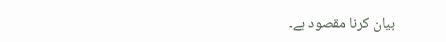بیان کرنا مقصود ہے۔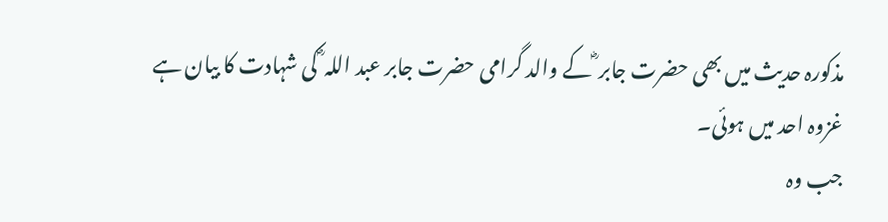مذکورہ حدیث میں بھی حضرت جابر ؓ کے والد گرامی حضرت جابر عبد اللہ ؓ کی شہادت کا بیان ہے غزوہ احد میں ہوئی۔
جب وہ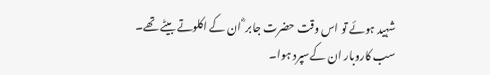شہید ہوئے تو اس وقت حضرت جابر ؓ ان کے اکلوتے بیٹے تھے۔
سب کاروبار ان کےسپرد ہوا۔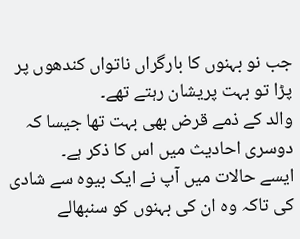جب نو بہنوں کا بارگراں ناتواں کندھوں پر پڑا تو بہت پریشان رہتے تھے۔
والد کے ذمے قرض بھی بہت تھا جیسا کہ دوسری احادیث میں اس کا ذکر ہے۔
ایسے حالات میں آپ نے ایک بیوہ سے شادی کی تاکہ وہ ان کی بہنوں کو سنبھالے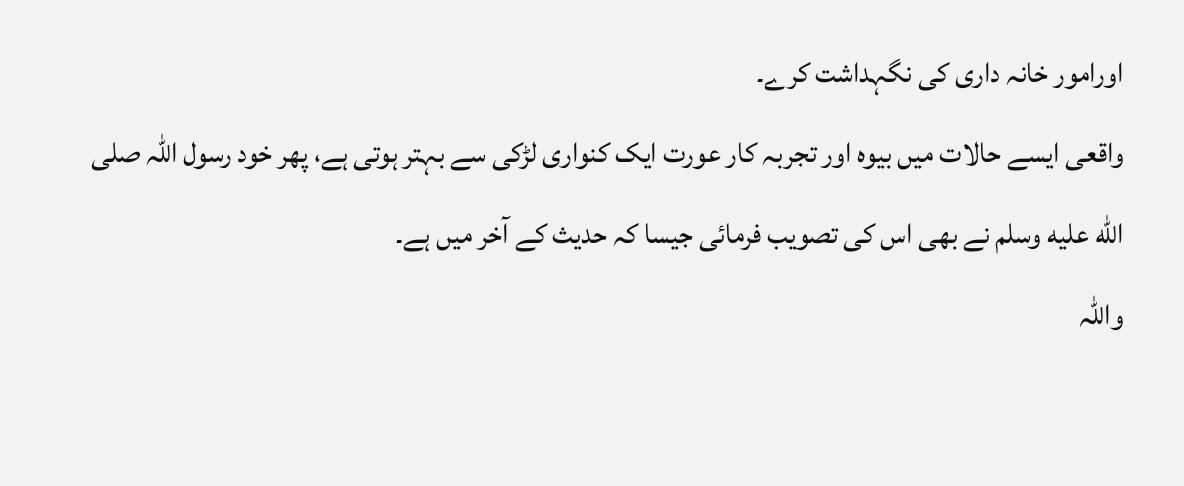اورامور خانہ داری کی نگہداشت کرے۔
واقعی ایسے حالات میں بیوہ اور تجربہ کار عورت ایک کنواری لڑکی سے بہتر ہوتی ہے، پھر خود رسول اللہ صلى الله عليه وسلم نے بھی اس کی تصویب فرمائی جیسا کہ حدیث کے آخر میں ہے۔
واللہ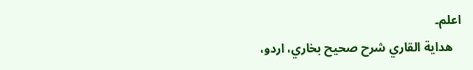اعلم۔
   هداية القاري شرح صحيح بخاري، اردو،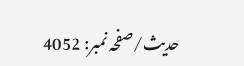حدیث/صفحہ نمبر: 4052